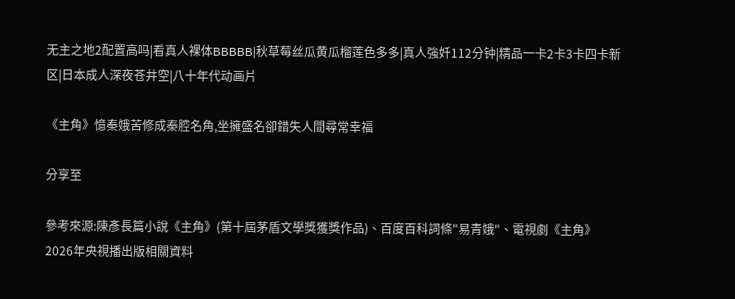无主之地2配置高吗|看真人裸体BBBBB|秋草莓丝瓜黄瓜榴莲色多多|真人強奷112分钟|精品一卡2卡3卡四卡新区|日本成人深夜苍井空|八十年代动画片

《主角》憶秦娥苦修成秦腔名角,坐擁盛名卻錯失人間尋常幸福

分享至

參考來源:陳彥長篇小說《主角》(第十屆茅盾文學獎獲獎作品)、百度百科詞條"易青娥"、電視劇《主角》2026年央視播出版相關資料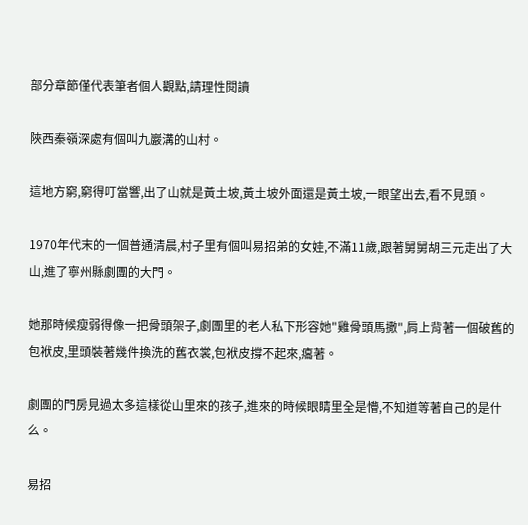部分章節僅代表筆者個人觀點,請理性閱讀

陜西秦嶺深處有個叫九巖溝的山村。

這地方窮,窮得叮當響,出了山就是黃土坡,黃土坡外面還是黃土坡,一眼望出去,看不見頭。

1970年代末的一個普通清晨,村子里有個叫易招弟的女娃,不滿11歲,跟著舅舅胡三元走出了大山,進了寧州縣劇團的大門。

她那時候瘦弱得像一把骨頭架子,劇團里的老人私下形容她"雞骨頭馬撒",肩上背著一個破舊的包袱皮,里頭裝著幾件換洗的舊衣裳,包袱皮撐不起來,癟著。

劇團的門房見過太多這樣從山里來的孩子,進來的時候眼睛里全是懵,不知道等著自己的是什么。

易招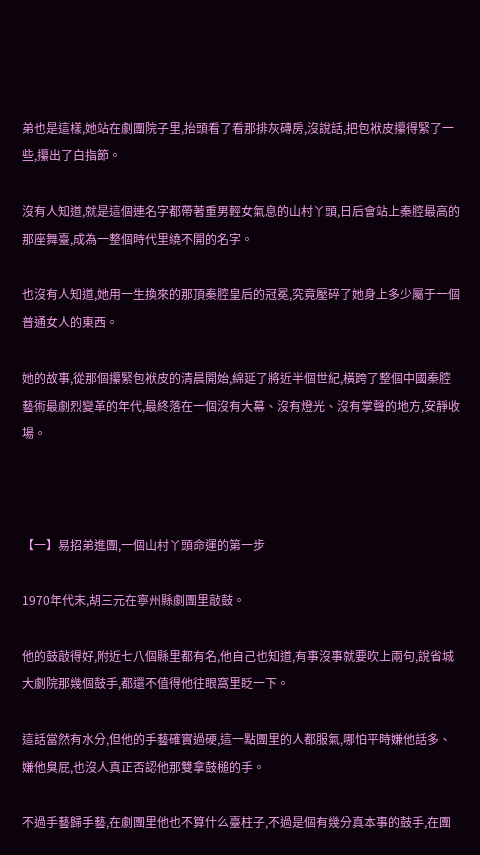弟也是這樣,她站在劇團院子里,抬頭看了看那排灰磚房,沒說話,把包袱皮攥得緊了一些,攥出了白指節。

沒有人知道,就是這個連名字都帶著重男輕女氣息的山村丫頭,日后會站上秦腔最高的那座舞臺,成為一整個時代里繞不開的名字。

也沒有人知道,她用一生換來的那頂秦腔皇后的冠冕,究竟壓碎了她身上多少屬于一個普通女人的東西。

她的故事,從那個攥緊包袱皮的清晨開始,綿延了將近半個世紀,橫跨了整個中國秦腔藝術最劇烈變革的年代,最終落在一個沒有大幕、沒有燈光、沒有掌聲的地方,安靜收場。



【一】易招弟進團,一個山村丫頭命運的第一步

1970年代末,胡三元在寧州縣劇團里敲鼓。

他的鼓敲得好,附近七八個縣里都有名,他自己也知道,有事沒事就要吹上兩句,說省城大劇院那幾個鼓手,都還不值得他往眼窩里眨一下。

這話當然有水分,但他的手藝確實過硬,這一點團里的人都服氣,哪怕平時嫌他話多、嫌他臭屁,也沒人真正否認他那雙拿鼓槌的手。

不過手藝歸手藝,在劇團里他也不算什么臺柱子,不過是個有幾分真本事的鼓手,在團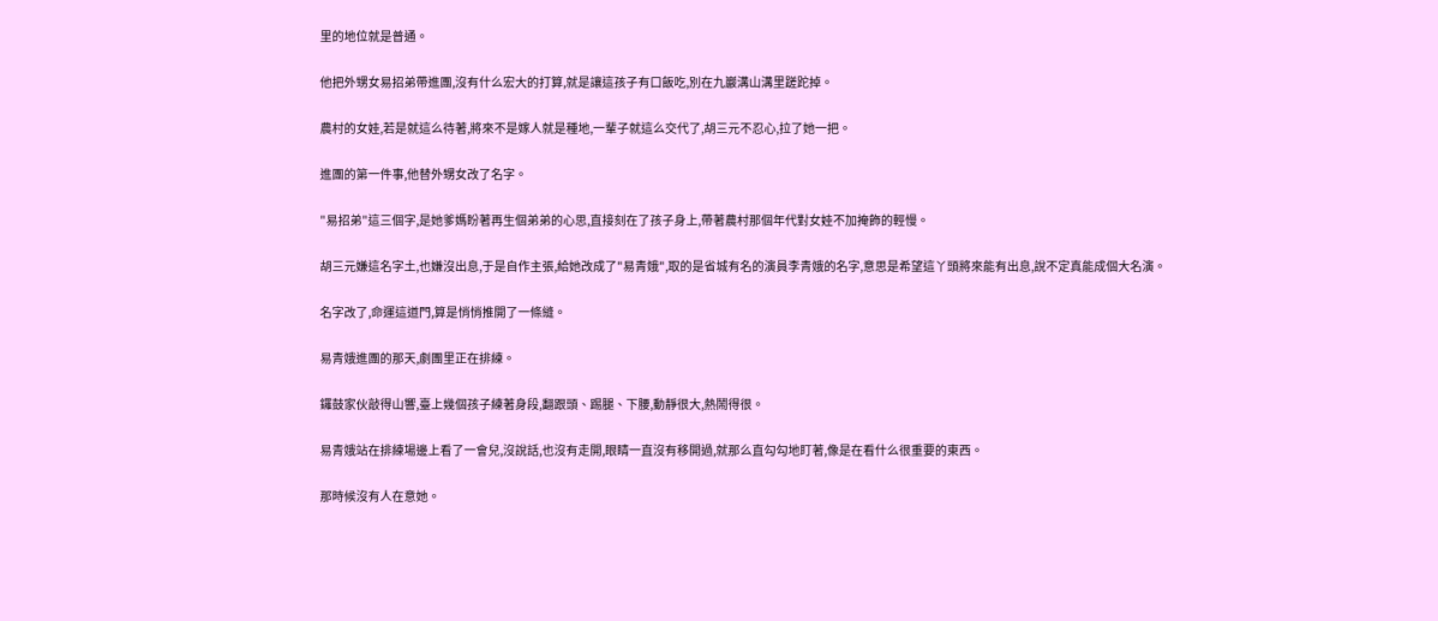里的地位就是普通。

他把外甥女易招弟帶進團,沒有什么宏大的打算,就是讓這孩子有口飯吃,別在九巖溝山溝里蹉跎掉。

農村的女娃,若是就這么待著,將來不是嫁人就是種地,一輩子就這么交代了,胡三元不忍心,拉了她一把。

進團的第一件事,他替外甥女改了名字。

"易招弟"這三個字,是她爹媽盼著再生個弟弟的心思,直接刻在了孩子身上,帶著農村那個年代對女娃不加掩飾的輕慢。

胡三元嫌這名字土,也嫌沒出息,于是自作主張,給她改成了"易青娥",取的是省城有名的演員李青娥的名字,意思是希望這丫頭將來能有出息,說不定真能成個大名演。

名字改了,命運這道門,算是悄悄推開了一條縫。

易青娥進團的那天,劇團里正在排練。

鑼鼓家伙敲得山響,臺上幾個孩子練著身段,翻跟頭、踢腿、下腰,動靜很大,熱鬧得很。

易青娥站在排練場邊上看了一會兒,沒說話,也沒有走開,眼睛一直沒有移開過,就那么直勾勾地盯著,像是在看什么很重要的東西。

那時候沒有人在意她。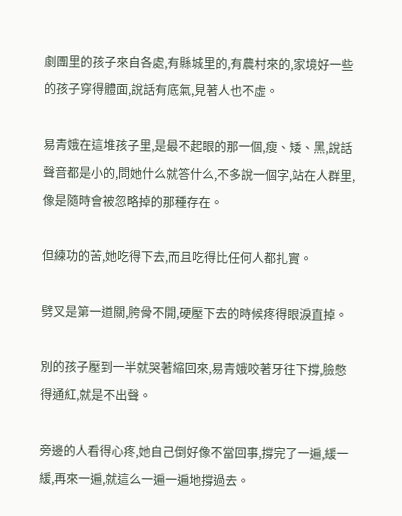劇團里的孩子來自各處,有縣城里的,有農村來的,家境好一些的孩子穿得體面,說話有底氣,見著人也不虛。

易青娥在這堆孩子里,是最不起眼的那一個,瘦、矮、黑,說話聲音都是小的,問她什么就答什么,不多說一個字,站在人群里,像是隨時會被忽略掉的那種存在。

但練功的苦,她吃得下去,而且吃得比任何人都扎實。

劈叉是第一道關,胯骨不開,硬壓下去的時候疼得眼淚直掉。

別的孩子壓到一半就哭著縮回來,易青娥咬著牙往下撐,臉憋得通紅,就是不出聲。

旁邊的人看得心疼,她自己倒好像不當回事,撐完了一遍,緩一緩,再來一遍,就這么一遍一遍地撐過去。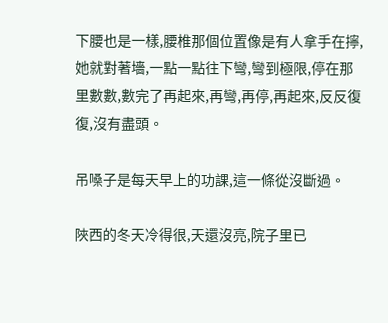下腰也是一樣,腰椎那個位置像是有人拿手在擰,她就對著墻,一點一點往下彎,彎到極限,停在那里數數,數完了再起來,再彎,再停,再起來,反反復復,沒有盡頭。

吊嗓子是每天早上的功課,這一條從沒斷過。

陜西的冬天冷得很,天還沒亮,院子里已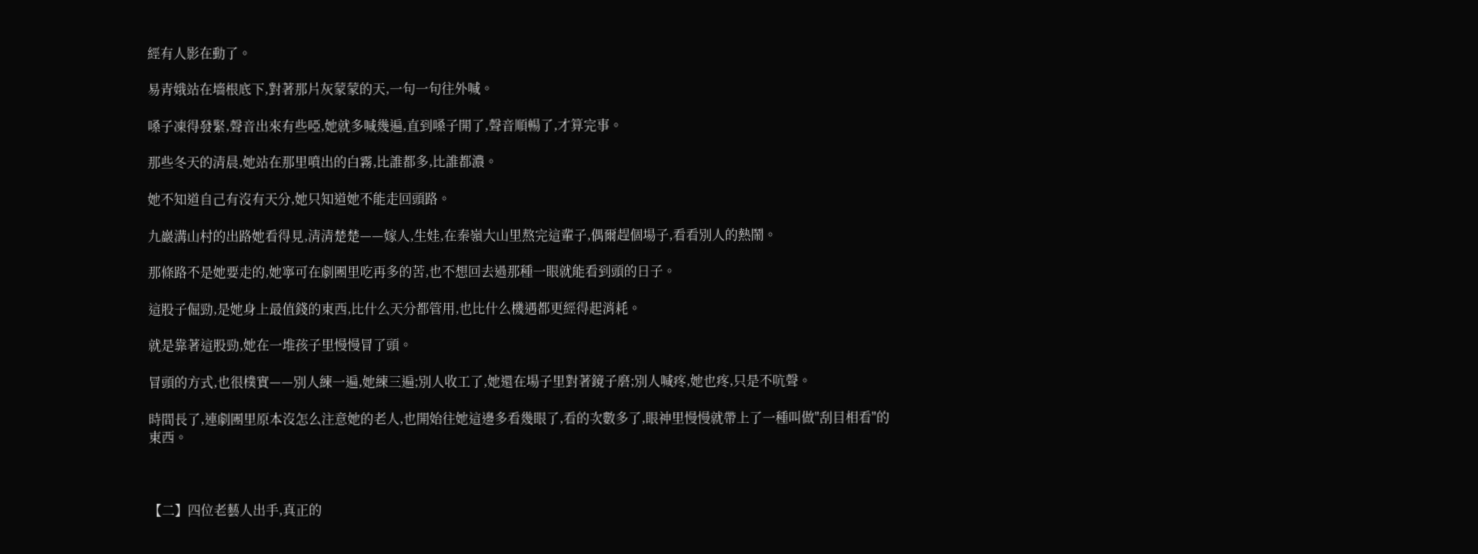經有人影在動了。

易青娥站在墻根底下,對著那片灰蒙蒙的天,一句一句往外喊。

嗓子凍得發緊,聲音出來有些啞,她就多喊幾遍,直到嗓子開了,聲音順暢了,才算完事。

那些冬天的清晨,她站在那里噴出的白霧,比誰都多,比誰都濃。

她不知道自己有沒有天分,她只知道她不能走回頭路。

九巖溝山村的出路她看得見,清清楚楚——嫁人,生娃,在秦嶺大山里熬完這輩子,偶爾趕個場子,看看別人的熱鬧。

那條路不是她要走的,她寧可在劇團里吃再多的苦,也不想回去過那種一眼就能看到頭的日子。

這股子倔勁,是她身上最值錢的東西,比什么天分都管用,也比什么機遇都更經得起消耗。

就是靠著這股勁,她在一堆孩子里慢慢冒了頭。

冒頭的方式,也很樸實——別人練一遍,她練三遍;別人收工了,她還在場子里對著鏡子磨;別人喊疼,她也疼,只是不吭聲。

時間長了,連劇團里原本沒怎么注意她的老人,也開始往她這邊多看幾眼了,看的次數多了,眼神里慢慢就帶上了一種叫做"刮目相看"的東西。



【二】四位老藝人出手,真正的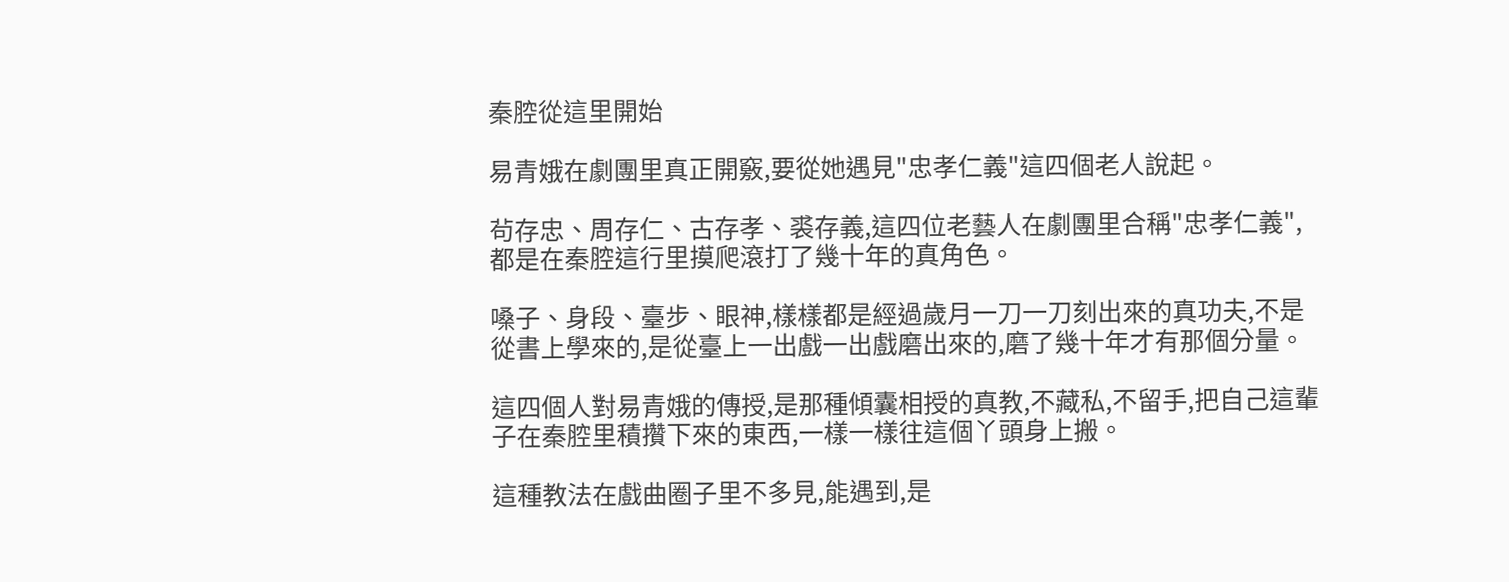秦腔從這里開始

易青娥在劇團里真正開竅,要從她遇見"忠孝仁義"這四個老人說起。

茍存忠、周存仁、古存孝、裘存義,這四位老藝人在劇團里合稱"忠孝仁義",都是在秦腔這行里摸爬滾打了幾十年的真角色。

嗓子、身段、臺步、眼神,樣樣都是經過歲月一刀一刀刻出來的真功夫,不是從書上學來的,是從臺上一出戲一出戲磨出來的,磨了幾十年才有那個分量。

這四個人對易青娥的傳授,是那種傾囊相授的真教,不藏私,不留手,把自己這輩子在秦腔里積攢下來的東西,一樣一樣往這個丫頭身上搬。

這種教法在戲曲圈子里不多見,能遇到,是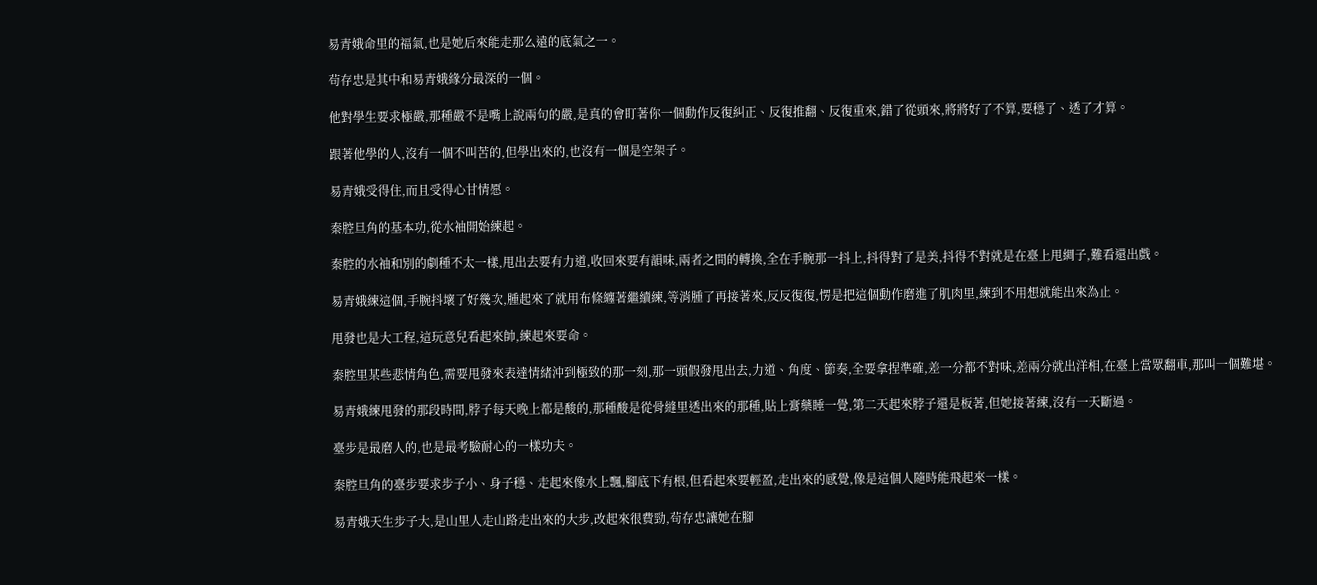易青娥命里的福氣,也是她后來能走那么遠的底氣之一。

茍存忠是其中和易青娥緣分最深的一個。

他對學生要求極嚴,那種嚴不是嘴上說兩句的嚴,是真的會盯著你一個動作反復糾正、反復推翻、反復重來,錯了從頭來,將將好了不算,要穩了、透了才算。

跟著他學的人,沒有一個不叫苦的,但學出來的,也沒有一個是空架子。

易青娥受得住,而且受得心甘情愿。

秦腔旦角的基本功,從水袖開始練起。

秦腔的水袖和別的劇種不太一樣,甩出去要有力道,收回來要有韻味,兩者之間的轉換,全在手腕那一抖上,抖得對了是美,抖得不對就是在臺上甩綢子,難看還出戲。

易青娥練這個,手腕抖壞了好幾次,腫起來了就用布條纏著繼續練,等消腫了再接著來,反反復復,愣是把這個動作磨進了肌肉里,練到不用想就能出來為止。

甩發也是大工程,這玩意兒看起來帥,練起來要命。

秦腔里某些悲情角色,需要甩發來表達情緒沖到極致的那一刻,那一頭假發甩出去,力道、角度、節奏,全要拿捏準確,差一分都不對味,差兩分就出洋相,在臺上當眾翻車,那叫一個難堪。

易青娥練甩發的那段時間,脖子每天晚上都是酸的,那種酸是從骨縫里透出來的那種,貼上膏藥睡一覺,第二天起來脖子還是板著,但她接著練,沒有一天斷過。

臺步是最磨人的,也是最考驗耐心的一樣功夫。

秦腔旦角的臺步要求步子小、身子穩、走起來像水上飄,腳底下有根,但看起來要輕盈,走出來的感覺,像是這個人隨時能飛起來一樣。

易青娥天生步子大,是山里人走山路走出來的大步,改起來很費勁,茍存忠讓她在腳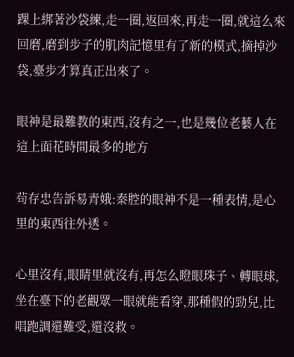踝上綁著沙袋練,走一圈,返回來,再走一圈,就這么來回磨,磨到步子的肌肉記憶里有了新的模式,摘掉沙袋,臺步才算真正出來了。

眼神是最難教的東西,沒有之一,也是幾位老藝人在這上面花時間最多的地方

茍存忠告訴易青娥:秦腔的眼神不是一種表情,是心里的東西往外透。

心里沒有,眼睛里就沒有,再怎么瞪眼珠子、轉眼球,坐在臺下的老觀眾一眼就能看穿,那種假的勁兒,比唱跑調還難受,還沒救。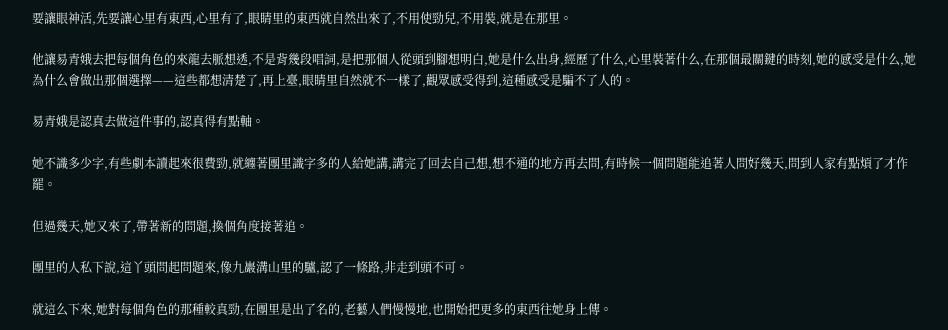要讓眼神活,先要讓心里有東西,心里有了,眼睛里的東西就自然出來了,不用使勁兒,不用裝,就是在那里。

他讓易青娥去把每個角色的來龍去脈想透,不是背幾段唱詞,是把那個人從頭到腳想明白,她是什么出身,經歷了什么,心里裝著什么,在那個最關鍵的時刻,她的感受是什么,她為什么會做出那個選擇——這些都想清楚了,再上臺,眼睛里自然就不一樣了,觀眾感受得到,這種感受是騙不了人的。

易青娥是認真去做這件事的,認真得有點軸。

她不識多少字,有些劇本讀起來很費勁,就纏著團里識字多的人給她講,講完了回去自己想,想不通的地方再去問,有時候一個問題能追著人問好幾天,問到人家有點煩了才作罷。

但過幾天,她又來了,帶著新的問題,換個角度接著追。

團里的人私下說,這丫頭問起問題來,像九巖溝山里的驢,認了一條路,非走到頭不可。

就這么下來,她對每個角色的那種較真勁,在團里是出了名的,老藝人們慢慢地,也開始把更多的東西往她身上傳。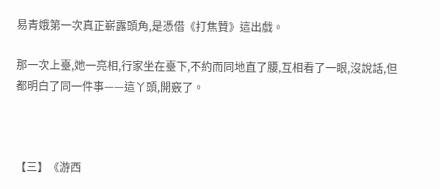易青娥第一次真正嶄露頭角,是憑借《打焦贊》這出戲。

那一次上臺,她一亮相,行家坐在臺下,不約而同地直了腰,互相看了一眼,沒說話,但都明白了同一件事——這丫頭,開竅了。



【三】《游西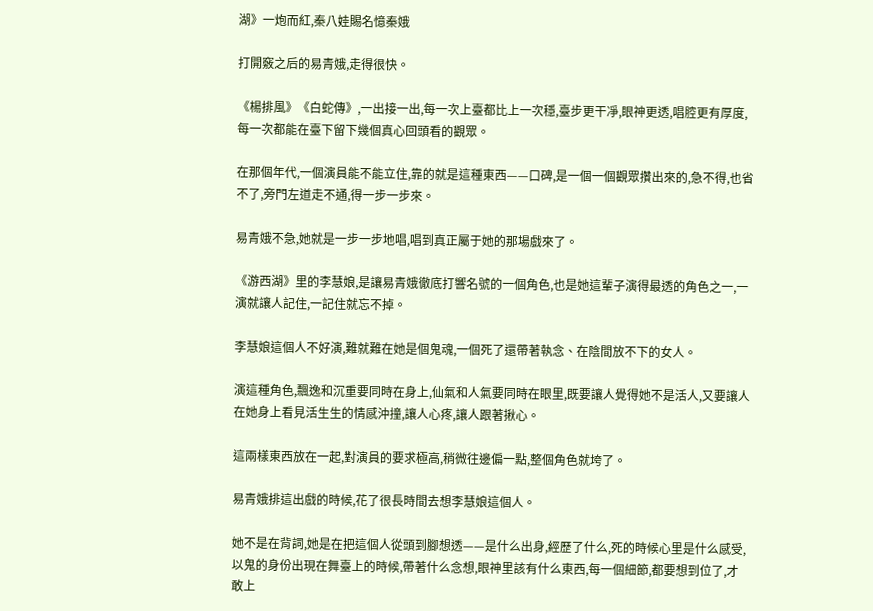湖》一炮而紅,秦八娃賜名憶秦娥

打開竅之后的易青娥,走得很快。

《楊排風》《白蛇傳》,一出接一出,每一次上臺都比上一次穩,臺步更干凈,眼神更透,唱腔更有厚度,每一次都能在臺下留下幾個真心回頭看的觀眾。

在那個年代,一個演員能不能立住,靠的就是這種東西——口碑,是一個一個觀眾攢出來的,急不得,也省不了,旁門左道走不通,得一步一步來。

易青娥不急,她就是一步一步地唱,唱到真正屬于她的那場戲來了。

《游西湖》里的李慧娘,是讓易青娥徹底打響名號的一個角色,也是她這輩子演得最透的角色之一,一演就讓人記住,一記住就忘不掉。

李慧娘這個人不好演,難就難在她是個鬼魂,一個死了還帶著執念、在陰間放不下的女人。

演這種角色,飄逸和沉重要同時在身上,仙氣和人氣要同時在眼里,既要讓人覺得她不是活人,又要讓人在她身上看見活生生的情感沖撞,讓人心疼,讓人跟著揪心。

這兩樣東西放在一起,對演員的要求極高,稍微往邊偏一點,整個角色就垮了。

易青娥排這出戲的時候,花了很長時間去想李慧娘這個人。

她不是在背詞,她是在把這個人從頭到腳想透——是什么出身,經歷了什么,死的時候心里是什么感受,以鬼的身份出現在舞臺上的時候,帶著什么念想,眼神里該有什么東西,每一個細節,都要想到位了,才敢上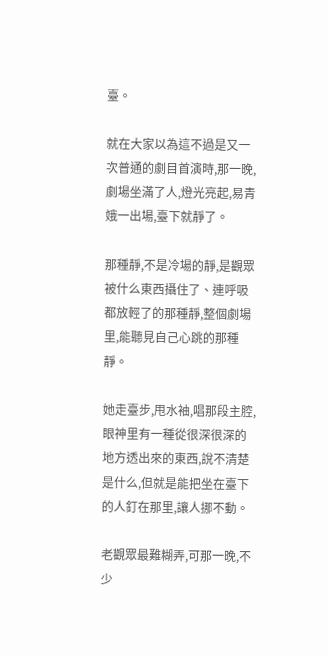臺。

就在大家以為這不過是又一次普通的劇目首演時,那一晚,劇場坐滿了人,燈光亮起,易青娥一出場,臺下就靜了。

那種靜,不是冷場的靜,是觀眾被什么東西攝住了、連呼吸都放輕了的那種靜,整個劇場里,能聽見自己心跳的那種靜。

她走臺步,甩水袖,唱那段主腔,眼神里有一種從很深很深的地方透出來的東西,說不清楚是什么,但就是能把坐在臺下的人釘在那里,讓人挪不動。

老觀眾最難糊弄,可那一晚,不少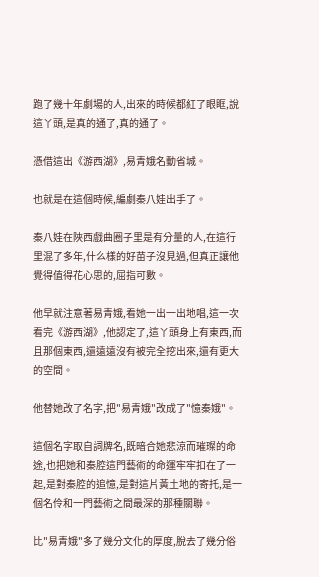跑了幾十年劇場的人,出來的時候都紅了眼眶,說這丫頭,是真的通了,真的通了。

憑借這出《游西湖》,易青娥名動省城。

也就是在這個時候,編劇秦八娃出手了。

秦八娃在陜西戲曲圈子里是有分量的人,在這行里混了多年,什么樣的好苗子沒見過,但真正讓他覺得值得花心思的,屈指可數。

他早就注意著易青娥,看她一出一出地唱,這一次看完《游西湖》,他認定了,這丫頭身上有東西,而且那個東西,還遠遠沒有被完全挖出來,還有更大的空間。

他替她改了名字,把"易青娥"改成了"憶秦娥"。

這個名字取自詞牌名,既暗合她悲涼而璀璨的命途,也把她和秦腔這門藝術的命運牢牢扣在了一起,是對秦腔的追憶,是對這片黃土地的寄托,是一個名伶和一門藝術之間最深的那種關聯。

比"易青娥"多了幾分文化的厚度,脫去了幾分俗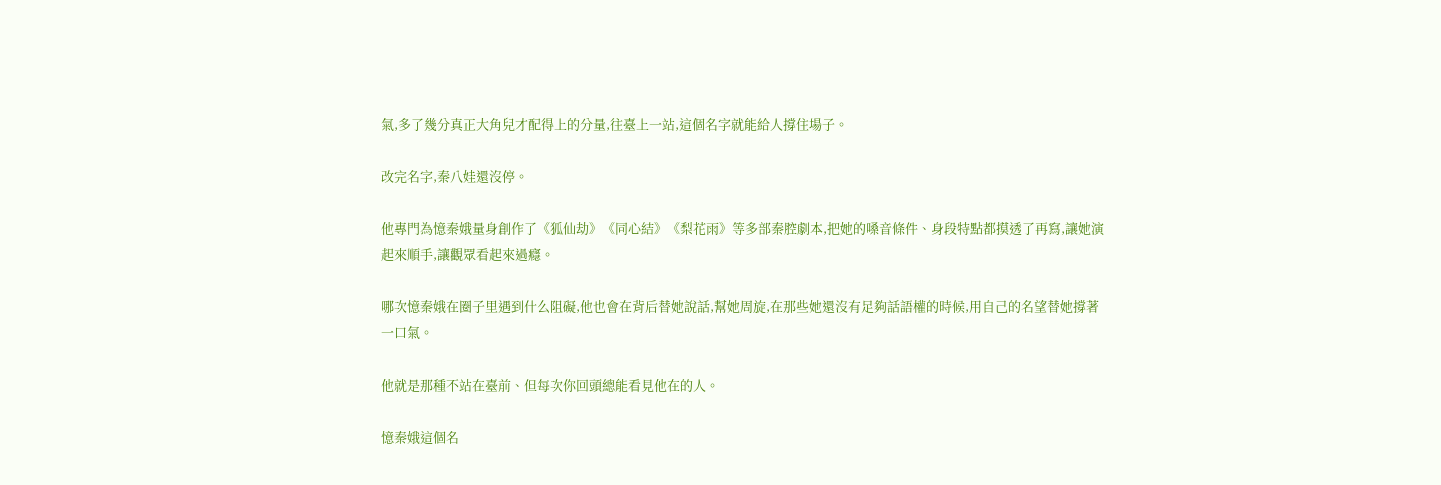氣,多了幾分真正大角兒才配得上的分量,往臺上一站,這個名字就能給人撐住場子。

改完名字,秦八娃還沒停。

他專門為憶秦娥量身創作了《狐仙劫》《同心結》《梨花雨》等多部秦腔劇本,把她的嗓音條件、身段特點都摸透了再寫,讓她演起來順手,讓觀眾看起來過癮。

哪次憶秦娥在圈子里遇到什么阻礙,他也會在背后替她說話,幫她周旋,在那些她還沒有足夠話語權的時候,用自己的名望替她撐著一口氣。

他就是那種不站在臺前、但每次你回頭總能看見他在的人。

憶秦娥這個名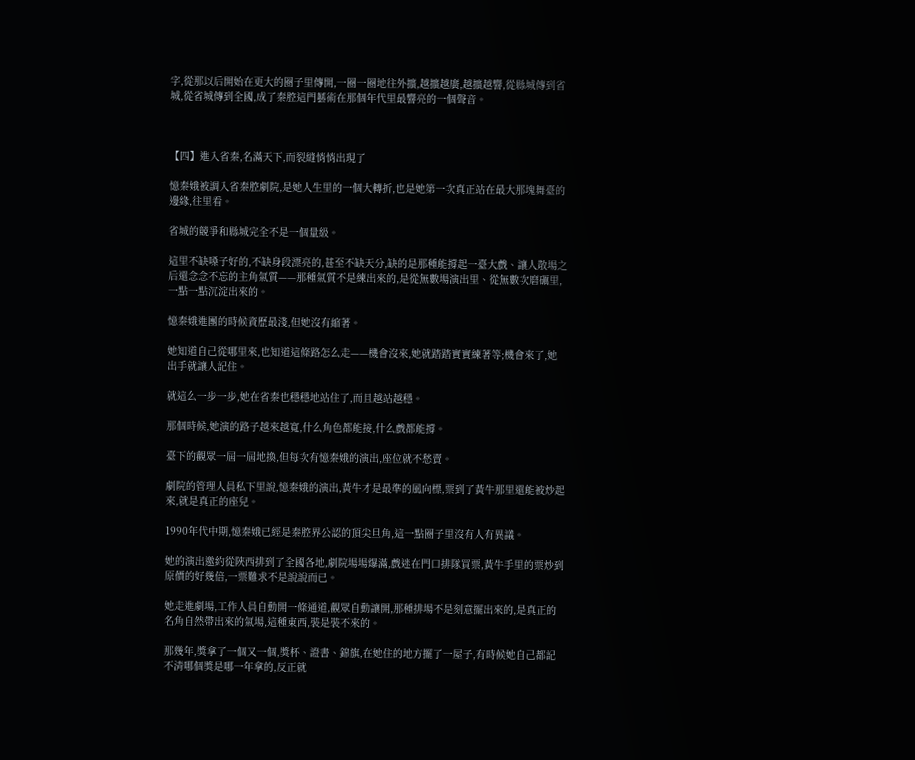字,從那以后開始在更大的圈子里傳開,一圈一圈地往外擴,越擴越廣,越擴越響,從縣城傳到省城,從省城傳到全國,成了秦腔這門藝術在那個年代里最響亮的一個聲音。



【四】進入省秦,名滿天下,而裂縫悄悄出現了

憶秦娥被調入省秦腔劇院,是她人生里的一個大轉折,也是她第一次真正站在最大那塊舞臺的邊緣,往里看。

省城的競爭和縣城完全不是一個量級。

這里不缺嗓子好的,不缺身段漂亮的,甚至不缺天分,缺的是那種能撐起一臺大戲、讓人散場之后還念念不忘的主角氣質——那種氣質不是練出來的,是從無數場演出里、從無數次磨礪里,一點一點沉淀出來的。

憶秦娥進團的時候資歷最淺,但她沒有縮著。

她知道自己從哪里來,也知道這條路怎么走——機會沒來,她就踏踏實實練著等;機會來了,她出手就讓人記住。

就這么一步一步,她在省秦也穩穩地站住了,而且越站越穩。

那個時候,她演的路子越來越寬,什么角色都能接,什么戲都能撐。

臺下的觀眾一屆一屆地換,但每次有憶秦娥的演出,座位就不愁賣。

劇院的管理人員私下里說,憶秦娥的演出,黃牛才是最準的風向標,票到了黃牛那里還能被炒起來,就是真正的座兒。

1990年代中期,憶秦娥已經是秦腔界公認的頂尖旦角,這一點圈子里沒有人有異議。

她的演出邀約從陜西排到了全國各地,劇院場場爆滿,戲迷在門口排隊買票,黃牛手里的票炒到原價的好幾倍,一票難求不是說說而已。

她走進劇場,工作人員自動開一條通道,觀眾自動讓開,那種排場不是刻意擺出來的,是真正的名角自然帶出來的氣場,這種東西,裝是裝不來的。

那幾年,獎拿了一個又一個,獎杯、證書、錦旗,在她住的地方擺了一屋子,有時候她自己都記不清哪個獎是哪一年拿的,反正就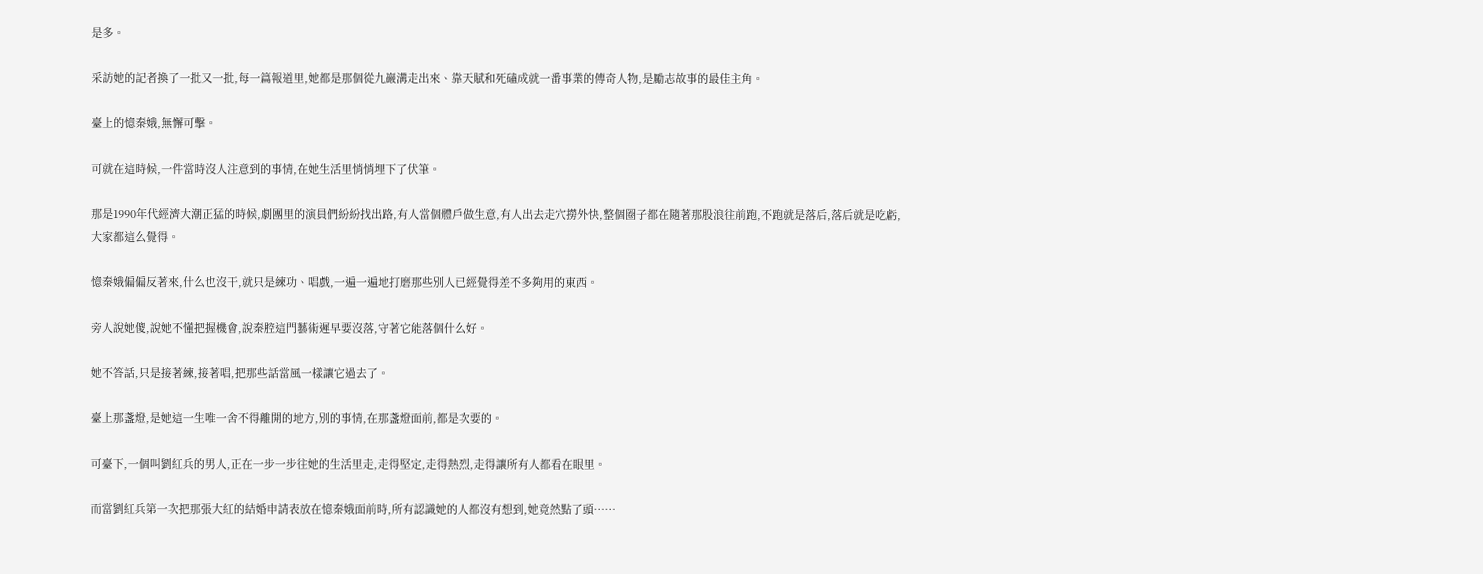是多。

采訪她的記者換了一批又一批,每一篇報道里,她都是那個從九巖溝走出來、靠天賦和死磕成就一番事業的傳奇人物,是勵志故事的最佳主角。

臺上的憶秦娥,無懈可擊。

可就在這時候,一件當時沒人注意到的事情,在她生活里悄悄埋下了伏筆。

那是1990年代經濟大潮正猛的時候,劇團里的演員們紛紛找出路,有人當個體戶做生意,有人出去走穴撈外快,整個圈子都在隨著那股浪往前跑,不跑就是落后,落后就是吃虧,大家都這么覺得。

憶秦娥偏偏反著來,什么也沒干,就只是練功、唱戲,一遍一遍地打磨那些別人已經覺得差不多夠用的東西。

旁人說她傻,說她不懂把握機會,說秦腔這門藝術遲早要沒落,守著它能落個什么好。

她不答話,只是接著練,接著唱,把那些話當風一樣讓它過去了。

臺上那盞燈,是她這一生唯一舍不得離開的地方,別的事情,在那盞燈面前,都是次要的。

可臺下,一個叫劉紅兵的男人,正在一步一步往她的生活里走,走得堅定,走得熱烈,走得讓所有人都看在眼里。

而當劉紅兵第一次把那張大紅的結婚申請表放在憶秦娥面前時,所有認識她的人都沒有想到,她竟然點了頭……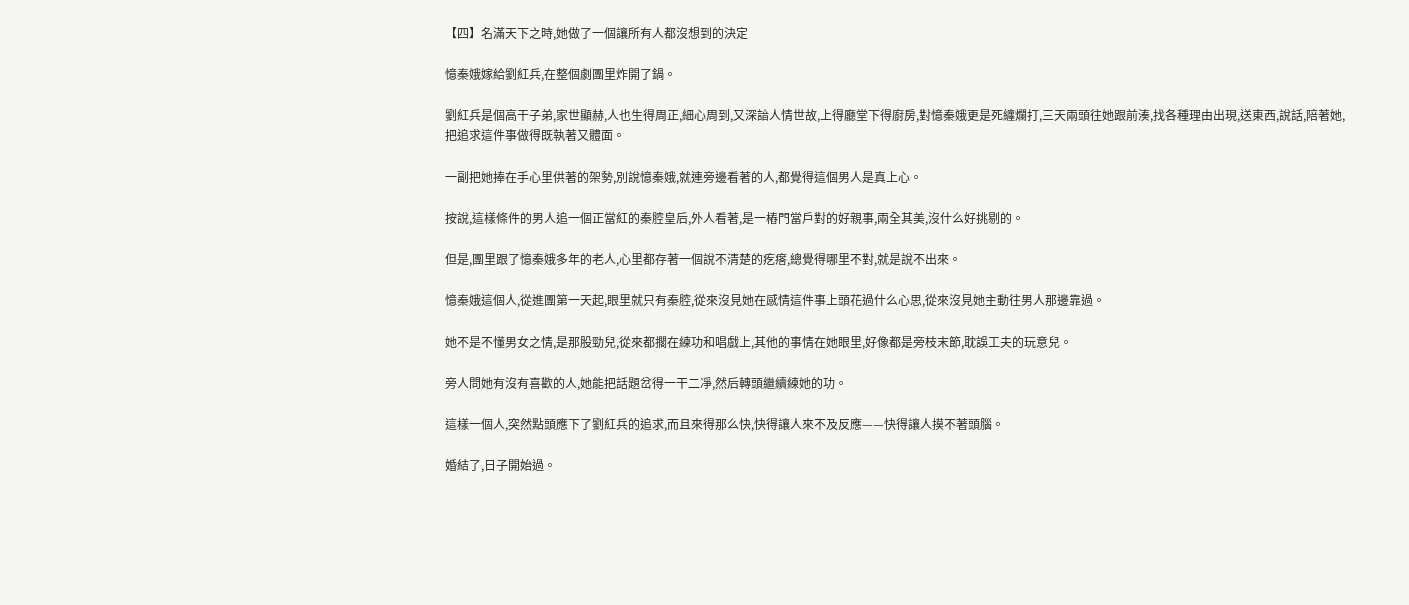【四】名滿天下之時,她做了一個讓所有人都沒想到的決定

憶秦娥嫁給劉紅兵,在整個劇團里炸開了鍋。

劉紅兵是個高干子弟,家世顯赫,人也生得周正,細心周到,又深諳人情世故,上得廳堂下得廚房,對憶秦娥更是死纏爛打,三天兩頭往她跟前湊,找各種理由出現,送東西,說話,陪著她,把追求這件事做得既執著又體面。

一副把她捧在手心里供著的架勢,別說憶秦娥,就連旁邊看著的人,都覺得這個男人是真上心。

按說,這樣條件的男人追一個正當紅的秦腔皇后,外人看著,是一樁門當戶對的好親事,兩全其美,沒什么好挑剔的。

但是,團里跟了憶秦娥多年的老人,心里都存著一個說不清楚的疙瘩,總覺得哪里不對,就是說不出來。

憶秦娥這個人,從進團第一天起,眼里就只有秦腔,從來沒見她在感情這件事上頭花過什么心思,從來沒見她主動往男人那邊靠過。

她不是不懂男女之情,是那股勁兒,從來都擱在練功和唱戲上,其他的事情在她眼里,好像都是旁枝末節,耽誤工夫的玩意兒。

旁人問她有沒有喜歡的人,她能把話題岔得一干二凈,然后轉頭繼續練她的功。

這樣一個人,突然點頭應下了劉紅兵的追求,而且來得那么快,快得讓人來不及反應——快得讓人摸不著頭腦。

婚結了,日子開始過。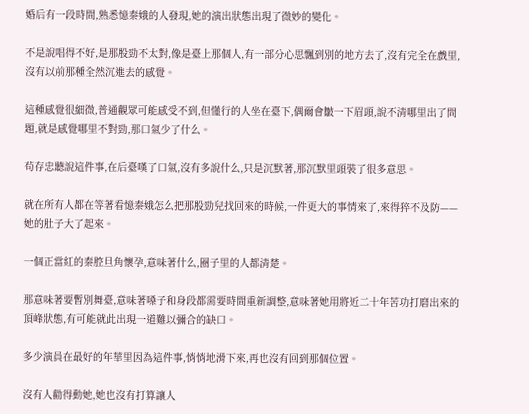婚后有一段時間,熟悉憶秦娥的人發現,她的演出狀態出現了微妙的變化。

不是說唱得不好,是那股勁不太對,像是臺上那個人,有一部分心思飄到別的地方去了,沒有完全在戲里,沒有以前那種全然沉進去的感覺。

這種感覺很細微,普通觀眾可能感受不到,但懂行的人坐在臺下,偶爾會皺一下眉頭,說不清哪里出了問題,就是感覺哪里不對勁,那口氣少了什么。

茍存忠聽說這件事,在后臺嘆了口氣,沒有多說什么,只是沉默著,那沉默里頭裝了很多意思。

就在所有人都在等著看憶秦娥怎么把那股勁兒找回來的時候,一件更大的事情來了,來得猝不及防——她的肚子大了起來。

一個正當紅的秦腔旦角懷孕,意味著什么,圈子里的人都清楚。

那意味著要暫別舞臺,意味著嗓子和身段都需要時間重新調整,意味著她用將近二十年苦功打磨出來的頂峰狀態,有可能就此出現一道難以彌合的缺口。

多少演員在最好的年華里因為這件事,悄悄地滑下來,再也沒有回到那個位置。

沒有人勸得動她,她也沒有打算讓人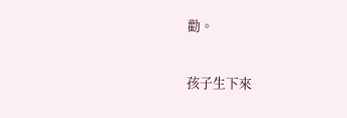勸。

孩子生下來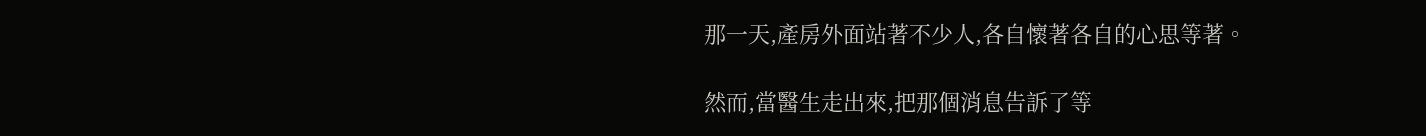那一天,產房外面站著不少人,各自懷著各自的心思等著。

然而,當醫生走出來,把那個消息告訴了等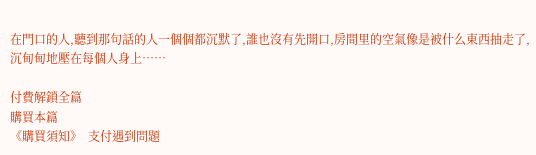在門口的人,聽到那句話的人一個個都沉默了,誰也沒有先開口,房間里的空氣像是被什么東西抽走了,沉甸甸地壓在每個人身上……

付費解鎖全篇
購買本篇
《購買須知》  支付遇到問題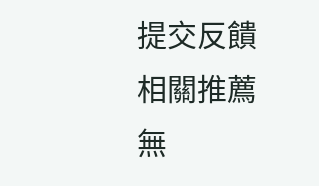提交反饋
相關推薦
無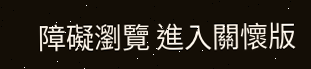障礙瀏覽 進入關懷版